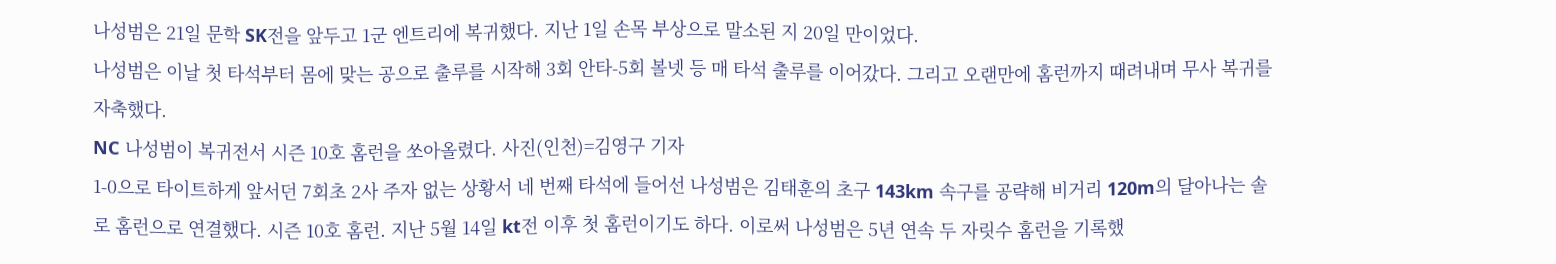나성범은 21일 문학 SK전을 앞두고 1군 엔트리에 복귀했다. 지난 1일 손목 부상으로 말소된 지 20일 만이었다.
나성범은 이날 첫 타석부터 몸에 맞는 공으로 출루를 시작해 3회 안타-5회 볼넷 등 매 타석 출루를 이어갔다. 그리고 오랜만에 홈런까지 때려내며 무사 복귀를 자축했다.
NC 나성범이 복귀전서 시즌 10호 홈런을 쏘아올렸다. 사진(인천)=김영구 기자
1-0으로 타이트하게 앞서던 7회초 2사 주자 없는 상황서 네 번째 타석에 들어선 나성범은 김태훈의 초구 143km 속구를 공략해 비거리 120m의 달아나는 솔로 홈런으로 연결했다. 시즌 10호 홈런. 지난 5월 14일 kt전 이후 첫 홈런이기도 하다. 이로써 나성범은 5년 연속 두 자릿수 홈런을 기록했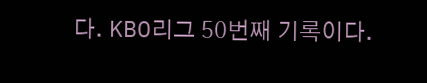다. KBO리그 50번째 기록이다.